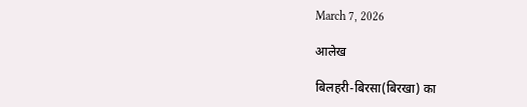March 7, 2026

आलेख

बिलहरी-बिरसा(बिरखा) का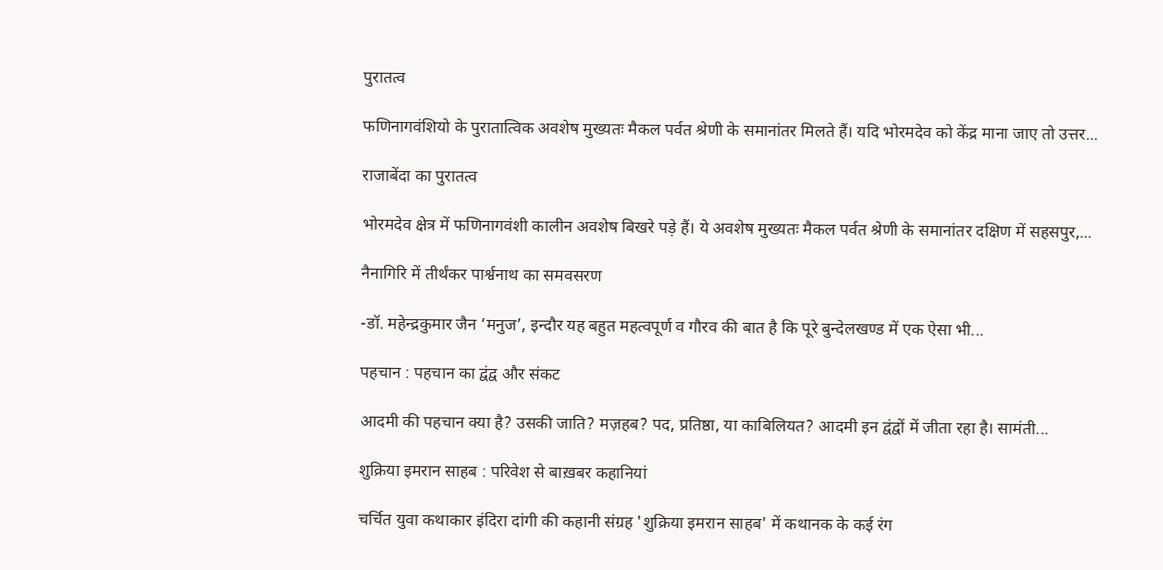पुरातत्व

फणिनागवंशियो के पुरातात्विक अवशेष मुख्यतः मैकल पर्वत श्रेणी के समानांतर मिलते हैं। यदि भोरमदेव को केंद्र माना जाए तो उत्तर...

राजाबेंदा का पुरातत्व

भोरमदेव क्षेत्र में फणिनागवंशी कालीन अवशेष बिखरे पड़े हैं। ये अवशेष मुख्यतः मैकल पर्वत श्रेणी के समानांतर दक्षिण में सहसपुर,...

नैनागिरि में तीर्थंकर पार्श्वनाथ का समवसरण

-डॉ. महेन्द्रकुमार जैन ‘मनुज’, इन्दौर यह बहुत महत्वपूर्ण व गौरव की बात है कि पूरे बुन्देलखण्ड में एक ऐसा भी...

पहचान : पहचान का द्वंद्व और संकट

आदमी की पहचान क्या है? उसकी जाति? मज़हब? पद, प्रतिष्ठा, या काबिलियत? आदमी इन द्वंद्वों में जीता रहा है। सामंती...

शुक्रिया इमरान साहब : परिवेश से बाख़बर कहानियां

चर्चित युवा कथाकार इंदिरा दांगी की कहानी संग्रह 'शुक्रिया इमरान साहब' में कथानक के कई रंग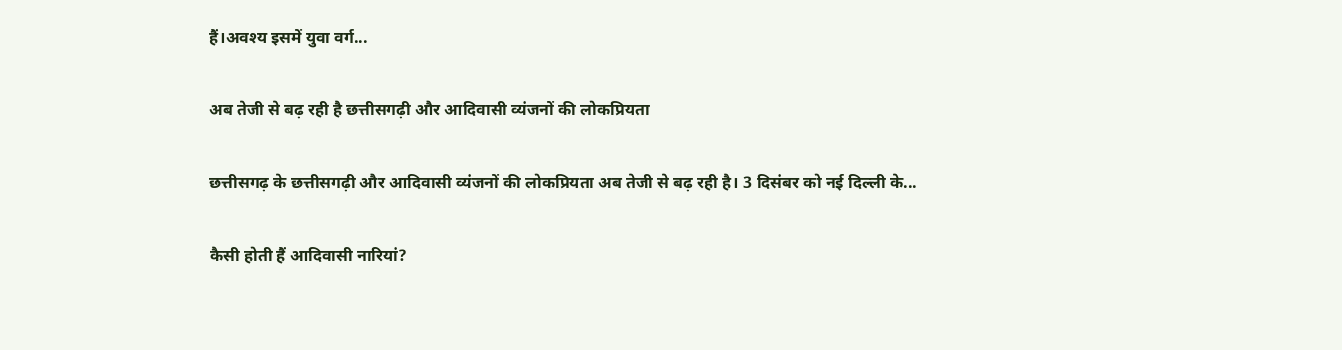हैं।अवश्य इसमें युवा वर्ग...

अब तेजी से बढ़ रही है छत्तीसगढ़ी और आदिवासी व्यंजनों की लोकप्रियता

छत्तीसगढ़ के छत्तीसगढ़ी और आदिवासी व्यंजनों की लोकप्रियता अब तेजी से बढ़ रही है। 3 दिसंबर को नई दिल्ली के...

कैसी होती हैं आदिवासी नारियां?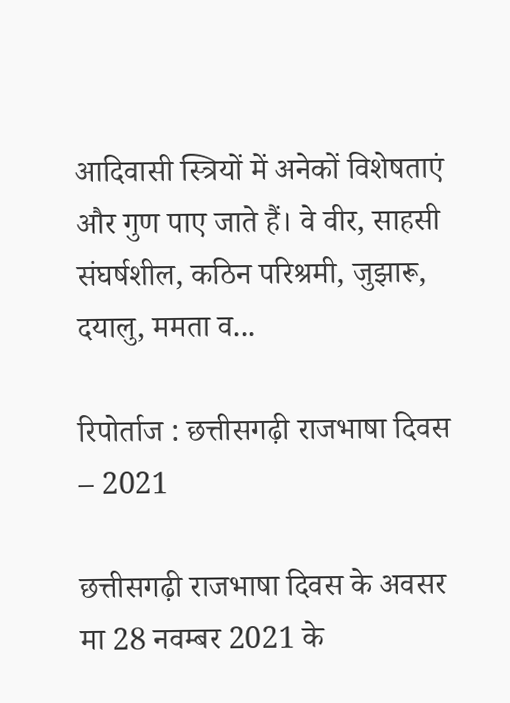आदिवासी स्त्रियों में अनेकों विशेषताएं और गुण पाए जाते हैं। वे वीर, साहसी संघर्षशील, कठिन परिश्रमी, जुझारू, दयालु, ममता व...

रिपोर्ताज : छत्तीसगढ़ी राजभाषा दिवस – 2021

छत्तीसगढ़ी राजभाषा दिवस के अवसर मा 28 नवम्बर 2021 के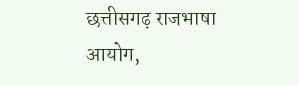छत्तीसगढ़ राजभाषा आयोग,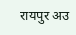रायपुर अउ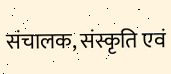संचालक, संस्कृति एवं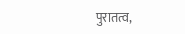पुरातत्व,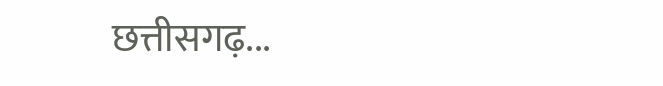छत्तीसगढ़...